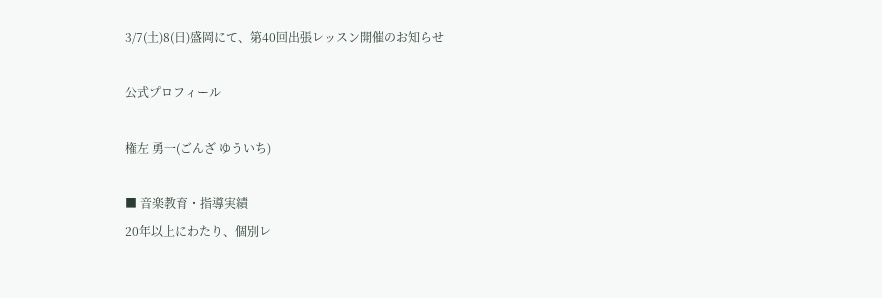3/7(土)8(日)盛岡にて、第40回出張レッスン開催のお知らせ

公式プロフィール

権左 勇一(ごんざ ゆういち)

■ 音楽教育・指導実績
20年以上にわたり、個別レ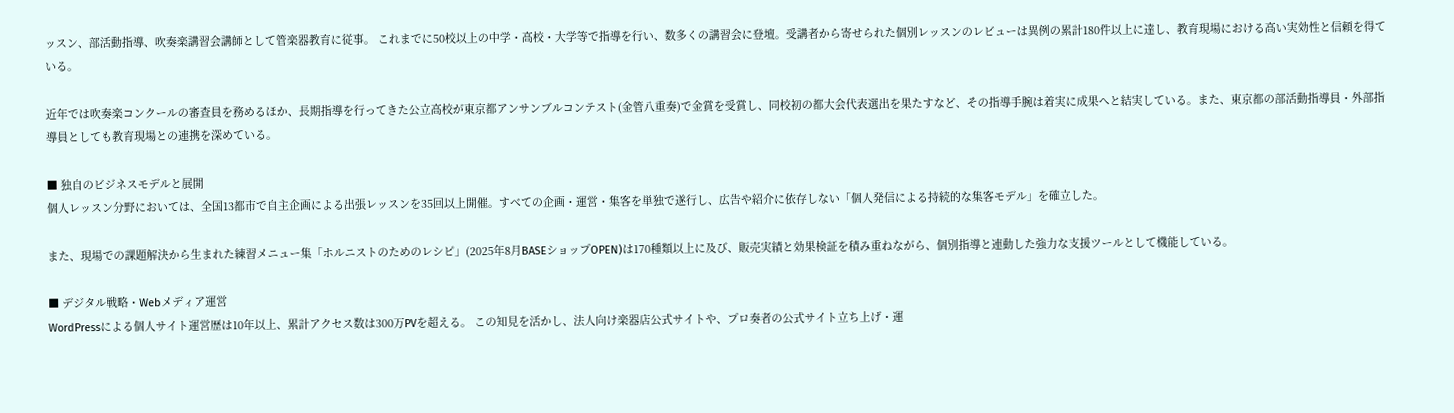ッスン、部活動指導、吹奏楽講習会講師として管楽器教育に従事。 これまでに50校以上の中学・高校・大学等で指導を行い、数多くの講習会に登壇。受講者から寄せられた個別レッスンのレビューは異例の累計180件以上に達し、教育現場における高い実効性と信頼を得ている。

近年では吹奏楽コンクールの審査員を務めるほか、長期指導を行ってきた公立高校が東京都アンサンブルコンテスト(金管八重奏)で金賞を受賞し、同校初の都大会代表選出を果たすなど、その指導手腕は着実に成果へと結実している。また、東京都の部活動指導員・外部指導員としても教育現場との連携を深めている。

■ 独自のビジネスモデルと展開
個人レッスン分野においては、全国13都市で自主企画による出張レッスンを35回以上開催。すべての企画・運営・集客を単独で遂行し、広告や紹介に依存しない「個人発信による持続的な集客モデル」を確立した。

また、現場での課題解決から生まれた練習メニュー集「ホルニストのためのレシピ」(2025年8月BASEショップOPEN)は170種類以上に及び、販売実績と効果検証を積み重ねながら、個別指導と連動した強力な支援ツールとして機能している。

■ デジタル戦略・Webメディア運営
WordPressによる個人サイト運営歴は10年以上、累計アクセス数は300万PVを超える。 この知見を活かし、法人向け楽器店公式サイトや、プロ奏者の公式サイト立ち上げ・運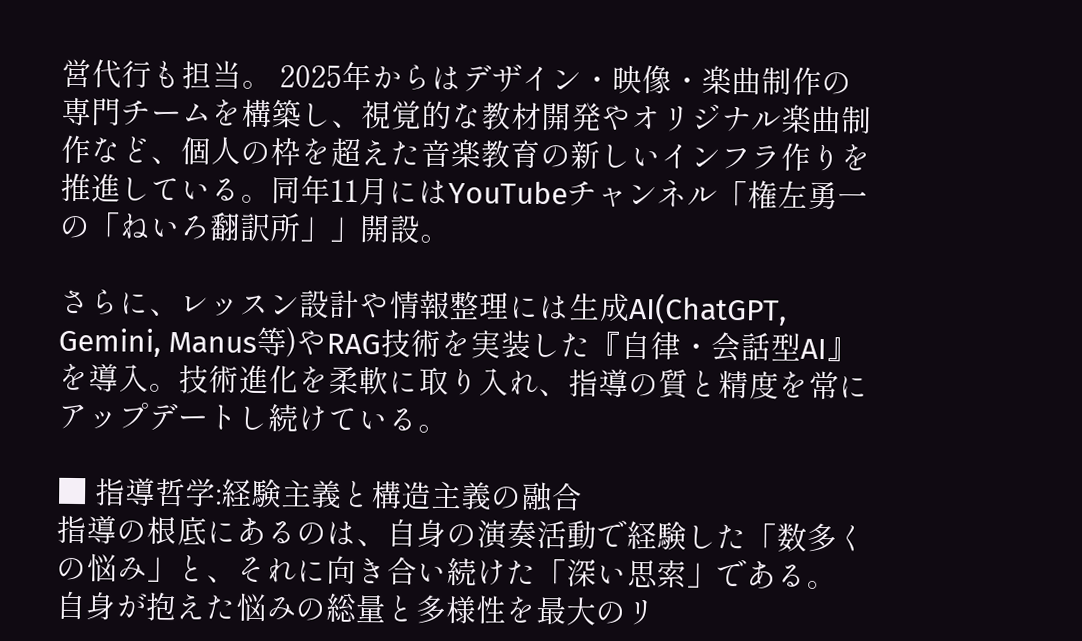営代行も担当。 2025年からはデザイン・映像・楽曲制作の専門チームを構築し、視覚的な教材開発やオリジナル楽曲制作など、個人の枠を超えた音楽教育の新しいインフラ作りを推進している。同年11月にはYouTubeチャンネル「権左勇一の「ねいろ翻訳所」」開設。

さらに、レッスン設計や情報整理には生成AI(ChatGPT, Gemini, Manus等)やRAG技術を実装した『自律・会話型AI』を導入。技術進化を柔軟に取り入れ、指導の質と精度を常にアップデートし続けている。

■ 指導哲学:経験主義と構造主義の融合
指導の根底にあるのは、自身の演奏活動で経験した「数多くの悩み」と、それに向き合い続けた「深い思索」である。 自身が抱えた悩みの総量と多様性を最大のリ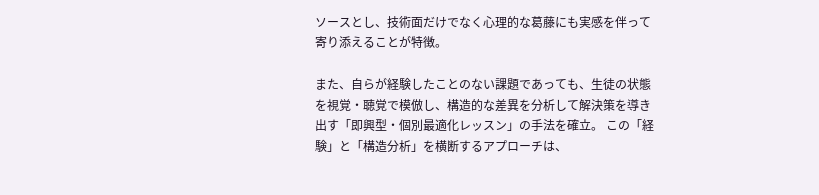ソースとし、技術面だけでなく心理的な葛藤にも実感を伴って寄り添えることが特徴。

また、自らが経験したことのない課題であっても、生徒の状態を視覚・聴覚で模倣し、構造的な差異を分析して解決策を導き出す「即興型・個別最適化レッスン」の手法を確立。 この「経験」と「構造分析」を横断するアプローチは、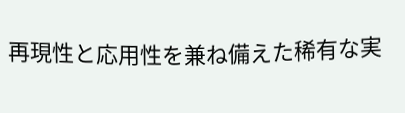再現性と応用性を兼ね備えた稀有な実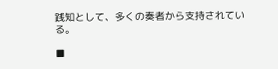践知として、多くの奏者から支持されている。

■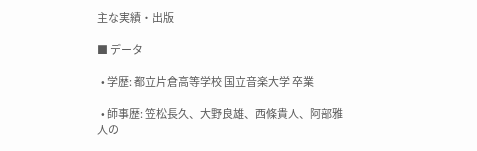主な実績・出版

■ データ

  • 学歴: 都立片倉高等学校 国立音楽大学 卒業

  • 師事歴: 笠松長久、大野良雄、西條貴人、阿部雅人の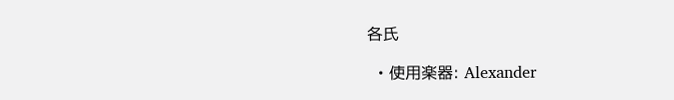各氏

  • 使用楽器: Alexander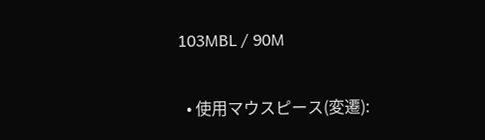103MBL / 90M

  • 使用マウスピース(変遷):